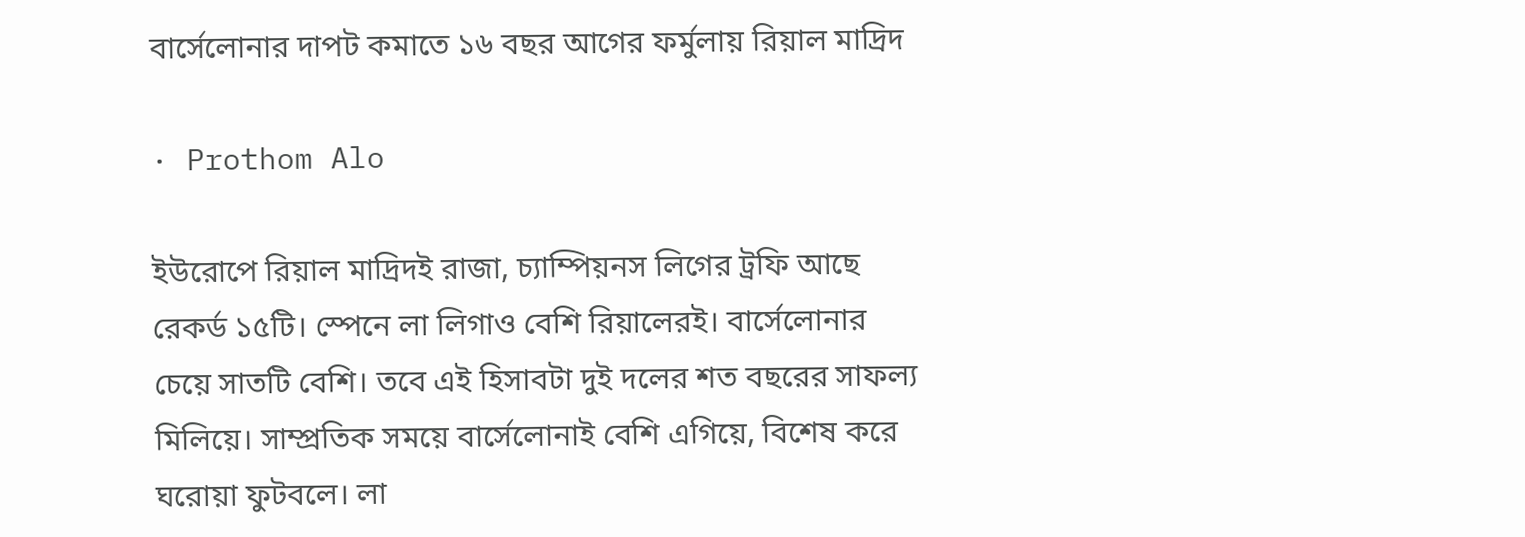বার্সেলোনার দাপট কমাতে ১৬ বছর আগের ফর্মুলায় রিয়াল মাদ্রিদ

· Prothom Alo

ইউরোপে রিয়াল মাদ্রিদই রাজা, চ্যাম্পিয়নস লিগের ট্রফি আছে রেকর্ড ১৫টি। স্পেনে লা লিগাও বেশি রিয়ালেরই। বার্সেলোনার চেয়ে সাতটি বেশি। তবে এই হিসাবটা দুই দলের শত বছরের সাফল্য মিলিয়ে। সাম্প্রতিক সময়ে বার্সেলোনাই বেশি এগিয়ে, বিশেষ করে ঘরোয়া ফুটবলে। লা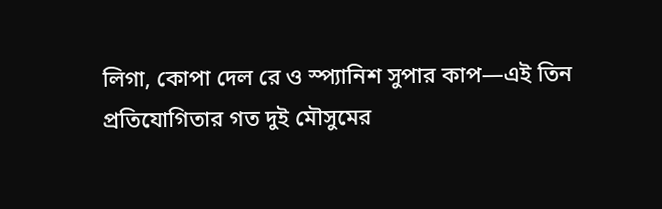লিগা, কোপা দেল রে ও স্প্যানিশ সুপার কাপ—এই তিন প্রতিযোগিতার গত দুই মৌসুমের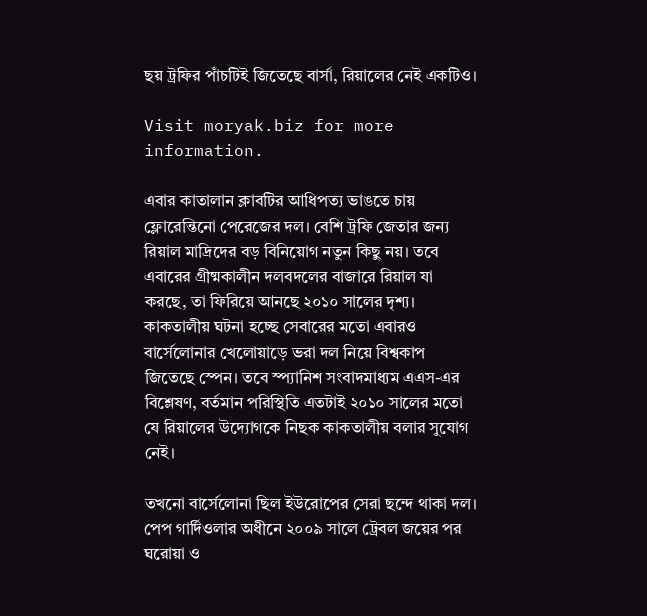ছয় ট্রফির পাঁচটিই জিতেছে বার্সা, রিয়ালের নেই একটিও।

Visit moryak.biz for more information.

এবার কাতালান ক্লাবটির আধিপত্য ভাঙতে চায় ফ্লোরেন্তিনো পেরেজের দল। বেশি ট্রফি জেতার জন্য রিয়াল মাদ্রিদের বড় বিনিয়োগ নতুন কিছু নয়। তবে এবারের গ্রীষ্মকালীন দলবদলের বাজারে রিয়াল যা করছে, তা ফিরিয়ে আনছে ২০১০ সালের দৃশ্য। কাকতালীয় ঘটনা হচ্ছে সেবারের মতো এবারও বার্সেলোনার খেলোয়াড়ে ভরা দল নিয়ে বিশ্বকাপ জিতেছে স্পেন। তবে স্প্যানিশ সংবাদমাধ্যম এএস-এর বিশ্লেষণ, বর্তমান পরিস্থিতি এতটাই ২০১০ সালের মতো যে রিয়ালের উদ্যোগকে নিছক কাকতালীয় বলার সুযোগ নেই।

তখনো বার্সেলোনা ছিল ইউরোপের সেরা ছন্দে থাকা দল। পেপ গার্দিওলার অধীনে ২০০৯ সালে ট্রেবল জয়ের পর ঘরোয়া ও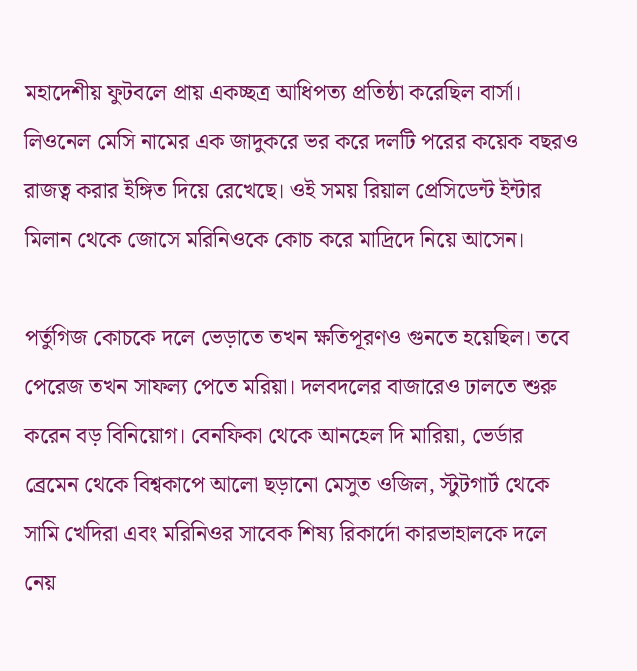মহাদেশীয় ফুটবলে প্রায় একচ্ছত্র আধিপত্য প্রতিষ্ঠা করেছিল বার্সা। লিওনেল মেসি নামের এক জাদুকরে ভর করে দলটি পরের কয়েক বছরও রাজত্ব করার ইঙ্গিত দিয়ে রেখেছে। ওই সময় রিয়াল প্রেসিডেন্ট ইন্টার মিলান থেকে জোসে মরিনিওকে কোচ করে মাদ্রিদে নিয়ে আসেন।

পর্তুগিজ কোচকে দলে ভেড়াতে তখন ক্ষতিপূরণও গুনতে হয়েছিল। তবে পেরেজ তখন সাফল্য পেতে মরিয়া। দলবদলের বাজারেও ঢালতে শুরু করেন বড় বিনিয়োগ। বেনফিকা থেকে আনহেল দি মারিয়া, ভের্ডার ব্রেমেন থেকে বিশ্বকাপে আলো ছড়ানো মেসুত ওজিল, স্টুটগার্ট থেকে সামি খেদিরা এবং মরিনিওর সাবেক শিষ্য রিকার্দো কারভাহালকে দলে নেয়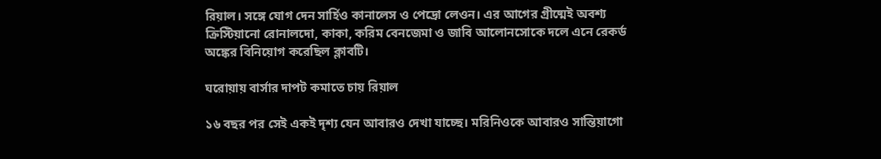রিয়াল। সঙ্গে যোগ দেন সার্হিও কানালেস ও পেদ্রো লেওন। এর আগের গ্রীষ্মেই অবশ্য ক্রিস্টিয়ানো রোনালদো, কাকা, করিম বেনজেমা ও জাবি আলোনসোকে দলে এনে রেকর্ড অঙ্কের বিনিয়োগ করেছিল ক্লাবটি।

ঘরোয়ায় বার্সার দাপট কমাতে চায় রিয়াল

১৬ বছর পর সেই একই দৃশ্য যেন আবারও দেখা যাচ্ছে। মরিনিওকে আবারও সান্তিয়াগো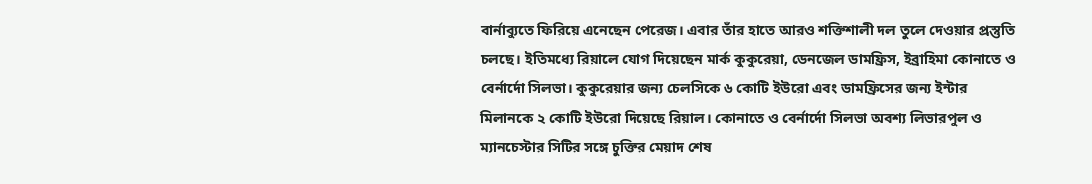বার্নাব্যুতে ফিরিয়ে এনেছেন পেরেজ। এবার তাঁর হাতে আরও শক্তিশালী দল তুলে দেওয়ার প্রস্তুতি চলছে। ইতিমধ্যে রিয়ালে যোগ দিয়েছেন মার্ক কুকুরেয়া, ডেনজেল ডামফ্রিস, ইব্রাহিমা কোনাতে ও বের্নার্দো সিলভা। কুকুরেয়ার জন্য চেলসিকে ৬ কোটি ইউরো এবং ডামফ্রিসের জন্য ইন্টার মিলানকে ২ কোটি ইউরো দিয়েছে রিয়াল। কোনাতে ও বের্নার্দো সিলভা অবশ্য লিভারপুল ও ম্যানচেস্টার সিটির সঙ্গে চুক্তির মেয়াদ শেষ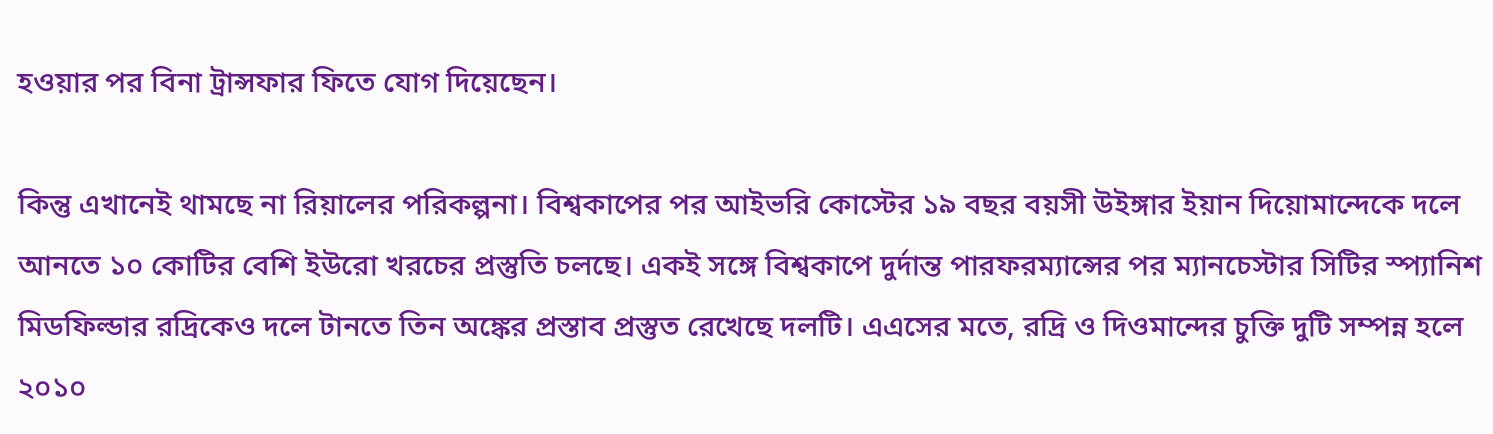হওয়ার পর বিনা ট্রান্সফার ফিতে যোগ দিয়েছেন।

কিন্তু এখানেই থামছে না রিয়ালের পরিকল্পনা। বিশ্বকাপের পর আইভরি কোস্টের ১৯ বছর বয়সী উইঙ্গার ইয়ান দিয়োমান্দেকে দলে আনতে ১০ কোটির বেশি ইউরো খরচের প্রস্তুতি চলছে। একই সঙ্গে বিশ্বকাপে দুর্দান্ত পারফরম্যান্সের পর ম্যানচেস্টার সিটির স্প্যানিশ মিডফিল্ডার রদ্রিকেও দলে টানতে তিন অঙ্কের প্রস্তাব প্রস্তুত রেখেছে দলটি। এএসের মতে, রদ্রি ও দিওমান্দের চুক্তি দুটি সম্পন্ন হলে ২০১০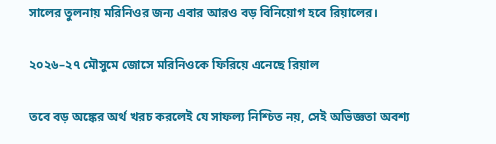সালের তুলনায় মরিনিওর জন্য এবার আরও বড় বিনিয়োগ হবে রিয়ালের।

২০২৬–২৭ মৌসুমে জোসে মরিনিওকে ফিরিয়ে এনেছে রিয়াল

তবে বড় অঙ্কের অর্থ খরচ করলেই যে সাফল্য নিশ্চিত নয়, সেই অভিজ্ঞতা অবশ্য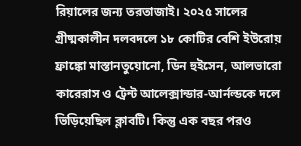রিয়ালের জন্য তরতাজাই। ২০২৫ সালের গ্রীষ্মকালীন দলবদলে ১৮ কোটির বেশি ইউরোয় ফ্রাঙ্কো মাস্তানতুয়োনো, ডিন হুইসেন, আলভারো কারেরাস ও ট্রেন্ট আলেক্সান্ডার-আর্নল্ডকে দলে ভিড়িয়েছিল ক্লাবটি। কিন্তু এক বছর পরও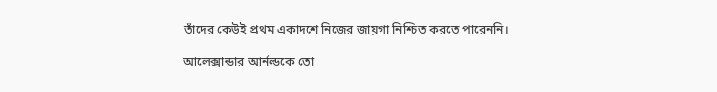তাঁদের কেউই প্রথম একাদশে নিজের জায়গা নিশ্চিত করতে পারেননি।

আলেক্সান্ডার আর্নল্ডকে তো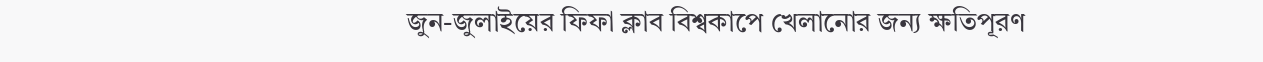জুন-জুলাইয়ের ফিফা ক্লাব বিশ্বকাপে খেলানোর জন্য ক্ষতিপূরণ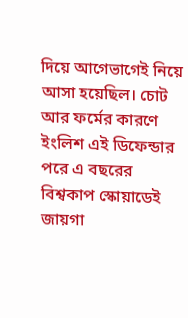দিয়ে আগেভাগেই নিয়ে আসা হয়েছিল। চোট আর ফর্মের কারণে ইংলিশ এই ডিফেন্ডার পরে এ বছরের বিশ্বকাপ স্কোয়াডেই জায়গা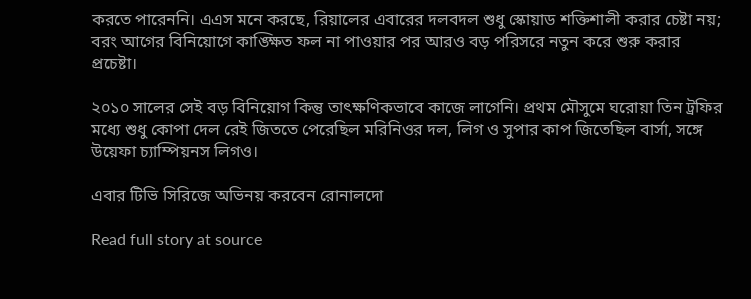করতে পারেননি। এএস মনে করছে, রিয়ালের এবারের দলবদল শুধু স্কোয়াড শক্তিশালী করার চেষ্টা নয়; বরং আগের বিনিয়োগে কাঙ্ক্ষিত ফল না পাওয়ার পর আরও বড় পরিসরে নতুন করে শুরু করার প্রচেষ্টা।

২০১০ সালের সেই বড় বিনিয়োগ কিন্তু তাৎক্ষণিকভাবে কাজে লাগেনি। প্রথম মৌসুমে ঘরোয়া তিন ট্রফির মধ্যে শুধু কোপা দেল রেই জিততে পেরেছিল মরিনিওর দল, লিগ ও সুপার কাপ জিতেছিল বার্সা, সঙ্গে উয়েফা চ্যাম্পিয়নস লিগও।

এবার টিভি সিরিজে অভিনয় করবেন রোনালদো

Read full story at source